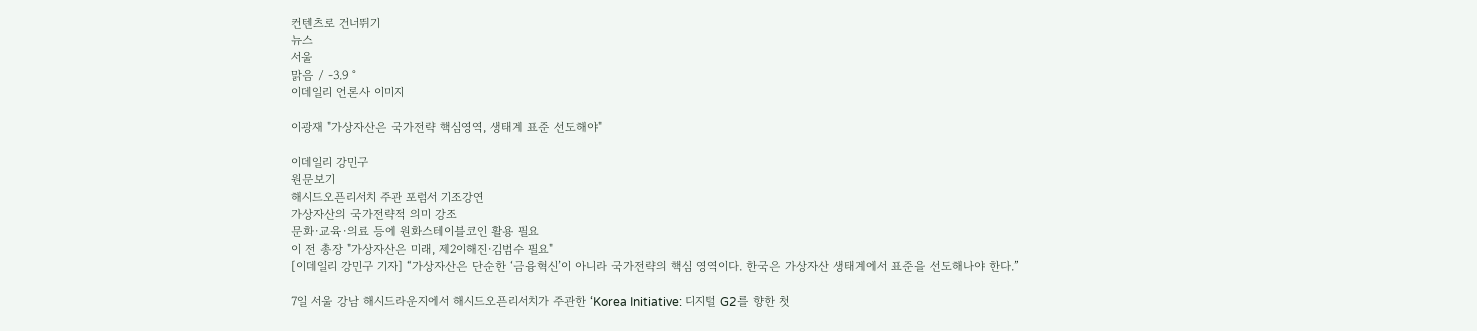컨텐츠로 건너뛰기
뉴스
서울
맑음 / -3.9 °
이데일리 언론사 이미지

이광재 "가상자산은 국가전략 핵심영역, 생태계 표준 선도해야"

이데일리 강민구
원문보기
해시드오픈리서치 주관 포럼서 기조강연
가상자산의 국가전략적 의미 강조
문화·교육·의료 등에 원화스테이블코인 활용 필요
이 전 총장 "가상자산은 미래, 제2이해진·김범수 필요"
[이데일리 강민구 기자] “가상자산은 단순한 ‘금융혁신’이 아니라 국가전략의 핵심 영역이다. 한국은 가상자산 생태계에서 표준을 선도해나야 한다.”

7일 서울 강남 해시드라운지에서 해시드오픈리서치가 주관한 ‘Korea Initiative: 디지털 G2를 향한 첫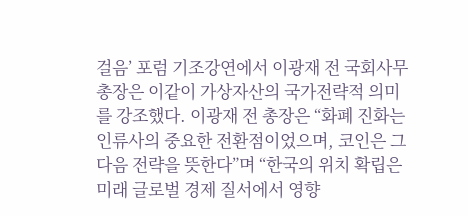걸음’ 포럼 기조강연에서 이광재 전 국회사무총장은 이같이 가상자산의 국가전략적 의미를 강조했다. 이광재 전 총장은 “화폐 진화는 인류사의 중요한 전환점이었으며, 코인은 그 다음 전략을 뜻한다”며 “한국의 위치 확립은 미래 글로벌 경제 질서에서 영향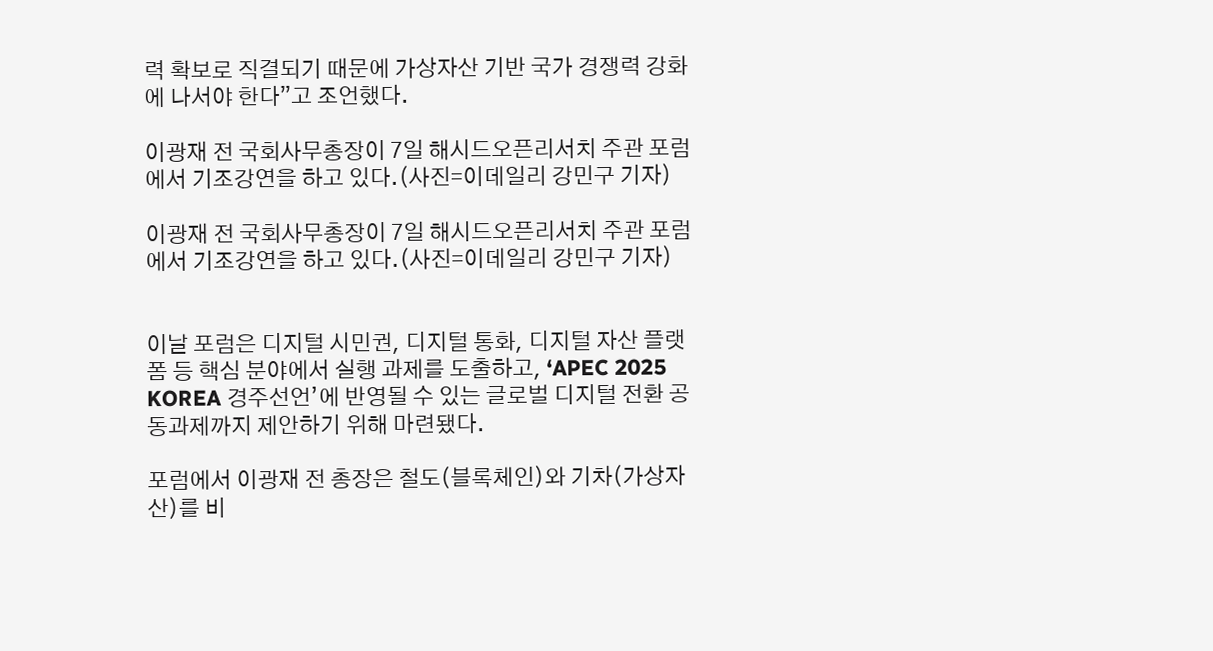력 확보로 직결되기 때문에 가상자산 기반 국가 경쟁력 강화에 나서야 한다”고 조언했다.

이광재 전 국회사무총장이 7일 해시드오픈리서치 주관 포럼에서 기조강연을 하고 있다.(사진=이데일리 강민구 기자)

이광재 전 국회사무총장이 7일 해시드오픈리서치 주관 포럼에서 기조강연을 하고 있다.(사진=이데일리 강민구 기자)


이날 포럼은 디지털 시민권, 디지털 통화, 디지털 자산 플랫폼 등 핵심 분야에서 실행 과제를 도출하고, ‘APEC 2025 KOREA 경주선언’에 반영될 수 있는 글로벌 디지털 전환 공동과제까지 제안하기 위해 마련됐다.

포럼에서 이광재 전 총장은 철도(블록체인)와 기차(가상자산)를 비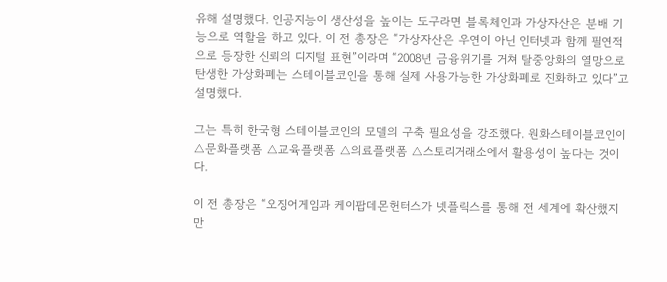유해 설명했다. 인공지능이 생산성을 높이는 도구라면 블록체인과 가상자산은 분배 기능으로 역할을 하고 있다. 이 전 총장은 “가상자산은 우연이 아닌 인터넷과 함께 필연적으로 등장한 신뢰의 디지털 표현”이라며 “2008년 금융위기를 거쳐 탈중앙화의 열망으로 탄생한 가상화폐는 스테이블코인을 통해 실제 사용가능한 가상화폐로 진화하고 있다”고 설명했다.

그는 특히 한국형 스테이블코인의 모델의 구축 필요성을 강조했다. 원화스테이블코인이 △문화플랫폼 △교육플랫폼 △의료플랫폼 △스토리거래소에서 활용성이 높다는 것이다.

이 전 총장은 “오징어게임과 케이팝데몬헌터스가 넷플릭스를 통해 전 세계에 확산했지만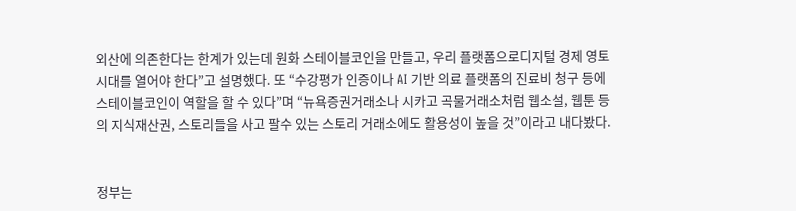외산에 의존한다는 한계가 있는데 원화 스테이블코인을 만들고, 우리 플랫폼으로디지털 경제 영토 시대를 열어야 한다”고 설명했다. 또 “수강평가 인증이나 AI 기반 의료 플랫폼의 진료비 청구 등에 스테이블코인이 역할을 할 수 있다”며 “뉴욕증권거래소나 시카고 곡물거래소처럼 웹소설, 웹툰 등의 지식재산권, 스토리들을 사고 팔수 있는 스토리 거래소에도 활용성이 높을 것”이라고 내다봤다.


정부는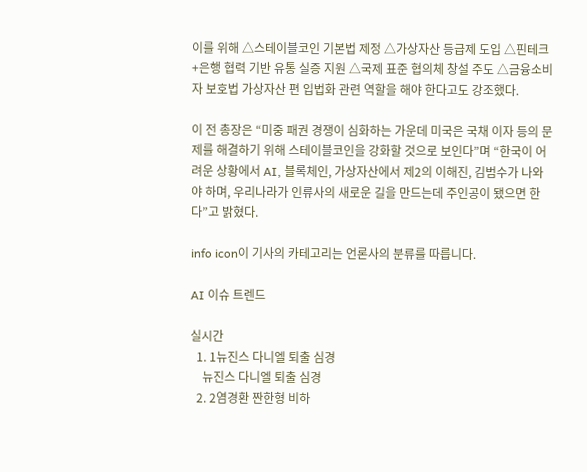이를 위해 △스테이블코인 기본법 제정 △가상자산 등급제 도입 △핀테크+은행 협력 기반 유통 실증 지원 △국제 표준 협의체 창설 주도 △금융소비자 보호법 가상자산 편 입법화 관련 역할을 해야 한다고도 강조했다.

이 전 총장은 “미중 패권 경쟁이 심화하는 가운데 미국은 국채 이자 등의 문제를 해결하기 위해 스테이블코인을 강화할 것으로 보인다”며 “한국이 어려운 상황에서 AI, 블록체인, 가상자산에서 제2의 이해진, 김범수가 나와야 하며, 우리나라가 인류사의 새로운 길을 만드는데 주인공이 됐으면 한다”고 밝혔다.

info icon이 기사의 카테고리는 언론사의 분류를 따릅니다.

AI 이슈 트렌드

실시간
  1. 1뉴진스 다니엘 퇴출 심경
    뉴진스 다니엘 퇴출 심경
  2. 2염경환 짠한형 비하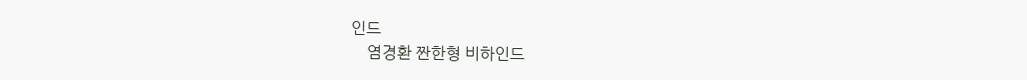인드
    염경환 짠한형 비하인드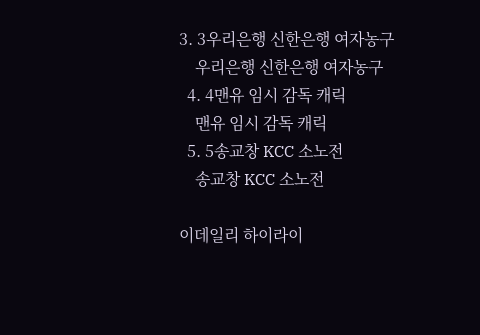3. 3우리은행 신한은행 여자농구
    우리은행 신한은행 여자농구
  4. 4맨유 임시 감독 캐릭
    맨유 임시 감독 캐릭
  5. 5송교창 KCC 소노전
    송교창 KCC 소노전

이데일리 하이라이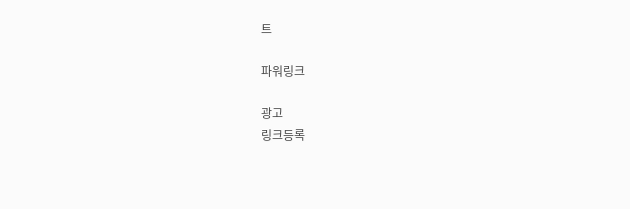트

파워링크

광고
링크등록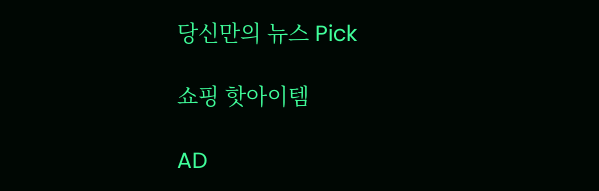당신만의 뉴스 Pick

쇼핑 핫아이템

AD